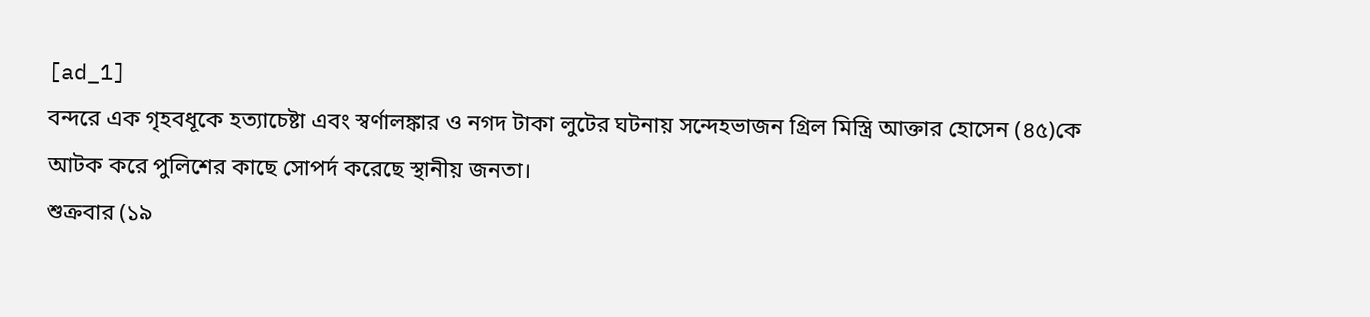[ad_1]
বন্দরে এক গৃহবধূকে হত্যাচেষ্টা এবং স্বর্ণালঙ্কার ও নগদ টাকা লুটের ঘটনায় সন্দেহভাজন গ্রিল মিস্ত্রি আক্তার হোসেন (৪৫)কে আটক করে পুলিশের কাছে সোপর্দ করেছে স্থানীয় জনতা।
শুক্রবার (১৯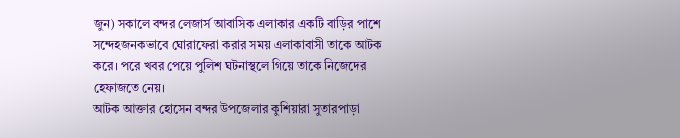জুন) সকালে বন্দর লেজার্স আবাসিক এলাকার একটি বাড়ির পাশে সন্দেহজনকভাবে ঘোরাফেরা করার সময় এলাকাবাসী তাকে আটক করে। পরে খবর পেয়ে পুলিশ ঘটনাস্থলে গিয়ে তাকে নিজেদের হেফাজতে নেয়।
আটক আক্তার হোসেন বন্দর উপজেলার কুশিয়ারা সুতারপাড়া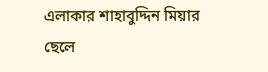এলাকার শাহাবুদ্দিন মিয়ার ছেলে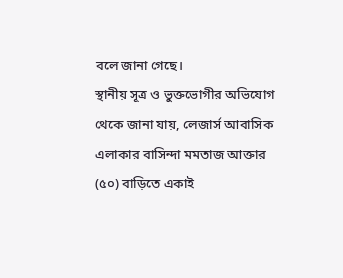বলে জানা গেছে।
স্থানীয় সূত্র ও ভুক্তভোগীর অভিযোগ থেকে জানা যায়, লেজার্স আবাসিক এলাকার বাসিন্দা মমতাজ আক্তার (৫০) বাড়িতে একাই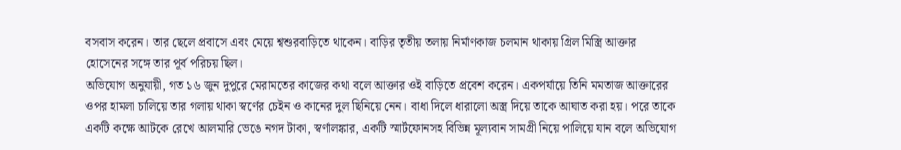বসবাস করেন। তার ছেলে প্রবাসে এবং মেয়ে শ্বশুরবাড়িতে থাকেন। বাড়ির তৃতীয় তলায় নির্মাণকাজ চলমান থাকায় গ্রিল মিস্ত্রি আক্তার হোসেনের সঙ্গে তার পূর্ব পরিচয় ছিল।
অভিযোগ অনুযায়ী, গত ১৬ জুন দুপুরে মেরামতের কাজের কথা বলে আক্তার ওই বাড়িতে প্রবেশ করেন। একপর্যায়ে তিনি মমতাজ আক্তারের ওপর হামলা চালিয়ে তার গলায় থাকা স্বর্ণের চেইন ও কানের দুল ছিনিয়ে নেন। বাধা দিলে ধারালো অস্ত্র দিয়ে তাকে আঘাত করা হয়। পরে তাকে একটি কক্ষে আটকে রেখে আলমারি ভেঙে নগদ টাকা, স্বর্ণালঙ্কার, একটি স্মার্টফোনসহ বিভিন্ন মূল্যবান সামগ্রী নিয়ে পালিয়ে যান বলে অভিযোগ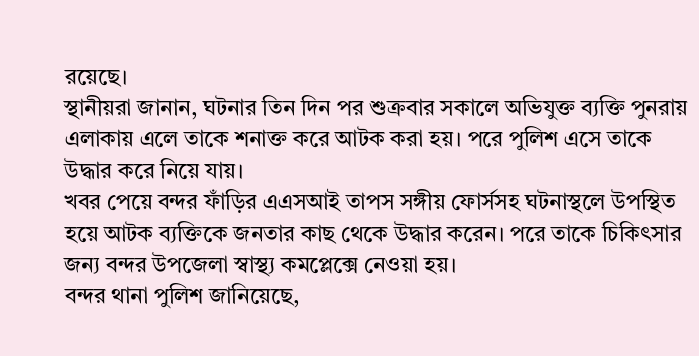রয়েছে।
স্থানীয়রা জানান, ঘটনার তিন দিন পর শুক্রবার সকালে অভিযুক্ত ব্যক্তি পুনরায় এলাকায় এলে তাকে শনাক্ত করে আটক করা হয়। পরে পুলিশ এসে তাকে উদ্ধার করে নিয়ে যায়।
খবর পেয়ে বন্দর ফাঁড়ির এএসআই তাপস সঙ্গীয় ফোর্সসহ ঘটনাস্থলে উপস্থিত হয়ে আটক ব্যক্তিকে জনতার কাছ থেকে উদ্ধার করেন। পরে তাকে চিকিৎসার জন্য বন্দর উপজেলা স্বাস্থ্য কমপ্লেক্সে নেওয়া হয়।
বন্দর থানা পুলিশ জানিয়েছে,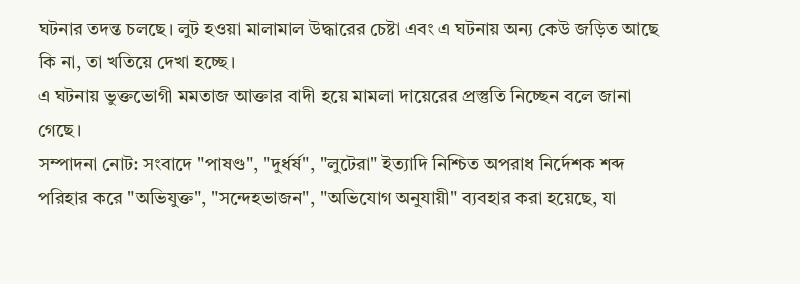ঘটনার তদন্ত চলছে। লুট হওয়া মালামাল উদ্ধারের চেষ্টা এবং এ ঘটনায় অন্য কেউ জড়িত আছে কি না, তা খতিয়ে দেখা হচ্ছে।
এ ঘটনায় ভুক্তভোগী মমতাজ আক্তার বাদী হয়ে মামলা দায়েরের প্রস্তুতি নিচ্ছেন বলে জানা গেছে।
সম্পাদনা নোট: সংবাদে "পাষণ্ড", "দুর্ধর্ষ", "লুটেরা" ইত্যাদি নিশ্চিত অপরাধ নির্দেশক শব্দ পরিহার করে "অভিযুক্ত", "সন্দেহভাজন", "অভিযোগ অনুযায়ী" ব্যবহার করা হয়েছে, যা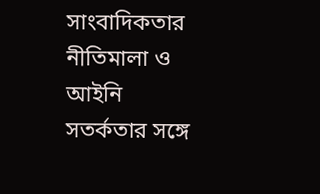সাংবাদিকতার নীতিমালা ও আইনি সতর্কতার সঙ্গে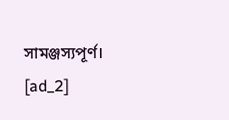সামঞ্জস্যপূর্ণ।
[ad_2]